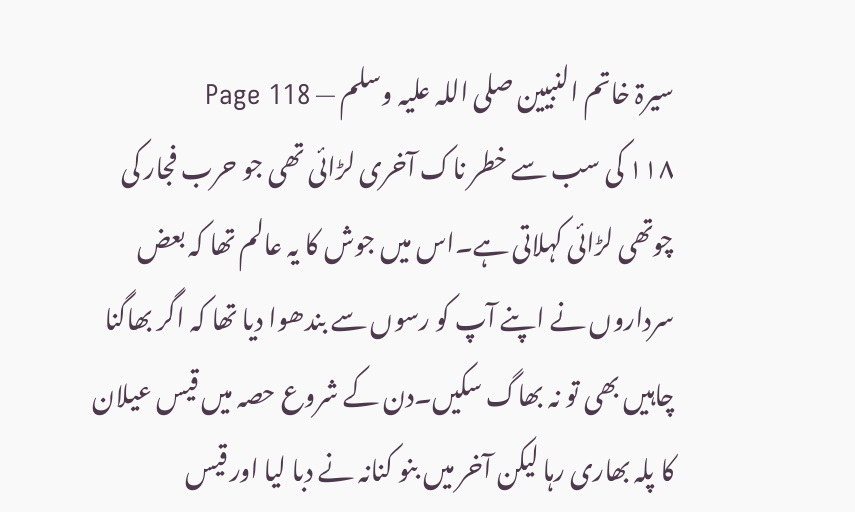سیرۃ خاتم النبیین صلی اللہ علیہ وسلم — Page 118
۱۱۸ کی سب سے خطر ناک آخری لڑائی تھی جو حرب فجار کی چوتھی لڑائی کہلاتی ہے۔اس میں جوش کا یہ عالم تھا کہ بعض سرداروں نے اپنے آپ کو رسوں سے بندھوا دیا تھا کہ اگر بھاگنا چاہیں بھی تو نہ بھاگ سکیں۔دن کے شروع حصہ میں قیس عیلان کا پلہ بھاری رہا لیکن آخر میں بنو کنانہ نے دبا لیا اور قیس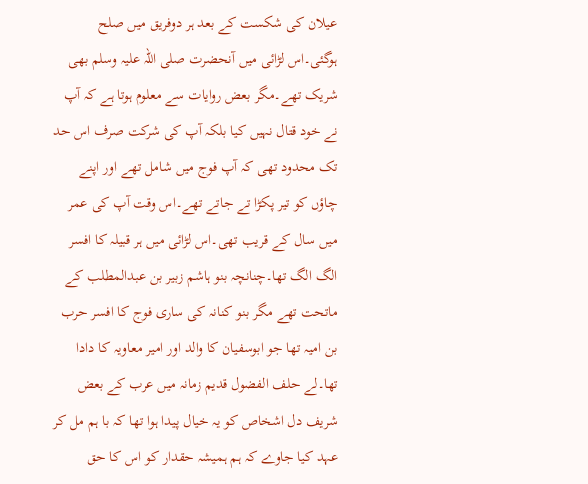عیلان کی شکست کے بعد ہر دوفریق میں صلح ہوگئی۔اس لڑائی میں آنحضرت صلی اللہ علیہ وسلم بھی شریک تھے۔مگر بعض روایات سے معلوم ہوتا ہے کہ آپ نے خود قتال نہیں کیا بلکہ آپ کی شرکت صرف اس حد تک محدود تھی کہ آپ فوج میں شامل تھے اور اپنے چاؤں کو تیر پکڑا تے جاتے تھے۔اس وقت آپ کی عمر میں سال کے قریب تھی۔اس لڑائی میں ہر قبیلہ کا افسر الگ الگ تھا۔چنانچہ بنو ہاشم زبیر بن عبدالمطلب کے ماتحت تھے مگر بنو کنانہ کی ساری فوج کا افسر حرب بن امیہ تھا جو ابوسفیان کا والد اور امیر معاویہ کا دادا تھا۔لے حلف الفضول قدیم زمانہ میں عرب کے بعض شریف دل اشخاص کو یہ خیال پیدا ہوا تھا کہ با ہم مل کر عہد کیا جاوے کہ ہم ہمیشہ حقدار کو اس کا حق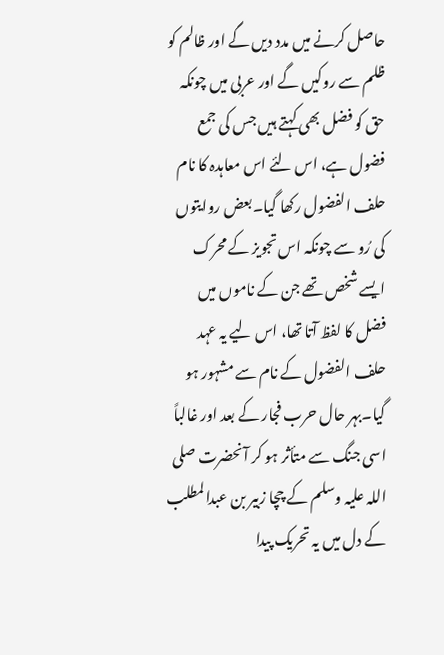حاصل کرنے میں مدد دیں گے اور ظالم کو ظلم سے روکیں گے اور عربی میں چونکہ حق کو فضل بھی کہتے ہیں جس کی جمع فضول ہے، اس لئے اس معاہدہ کا نام حلف الفضول رکھا گیا۔بعض روایتوں کی رُو سے چونکہ اس تجویز کے محرک ایسے شخص تھے جن کے ناموں میں فضل کا لفظ آتا تھا، اس لیے یہ عہد حلف الفضول کے نام سے مشہور ہو گیا۔بہر حال حرب فجار کے بعد اور غالباً اسی جنگ سے متأثر ہو کر آنحضرت صلی اللہ علیہ وسلم کے چچا زبیر بن عبدالمطلب کے دل میں یہ تحریک پیدا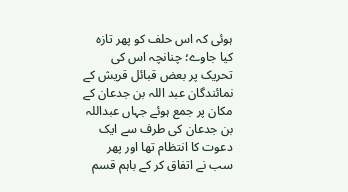ہوئی کہ اس حلف کو پھر تازہ کیا جاوے؛ چنانچہ اس کی تحریک پر بعض قبائل قریش کے نمائندگان عبد اللہ بن جدعان کے مکان پر جمع ہوئے جہاں عبداللہ بن جدعان کی طرف سے ایک دعوت کا انتظام تھا اور پھر سب نے اتفاق کر کے باہم قسم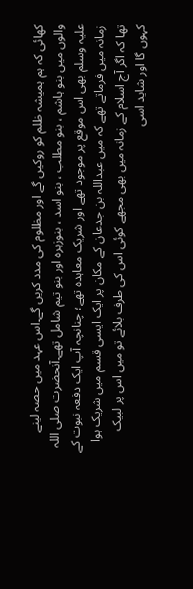کھائی کہ ہم ہمیشہ ظلم کو روکیں گے اور مظلوم کی مدد کریں گے۔اس عہد میں حصہ لینے والوں میں بنو ہاشم ، بنو مطلب ، بنو اسد ، بنوزہرہ اور بنو تیم شامل تھے۔آنحضرت صلی اللہ علیہ وسلم بھی اس موقع پر موجود تھے اور شریک معاہدہ تھے؛ چنانچہ آپ ایک دفعہ نبوت کے زمانہ میں فرماتے تھے کہ میں عبداللہ بن جدعان کے مکان پر ایک ایسی قسم میں شریک ہوا تھا کہ اگر آج اسلام کے زمانہ میں بھی مجھے کوئی اس کی طرف بلائے تو میں اس پر لبیک کہوں گا اور شاید اسی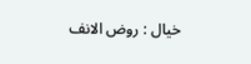خیال : روض الانف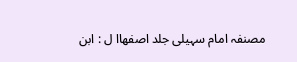مصنفہ امام سہیلی جلد اصفهاا ل : ابن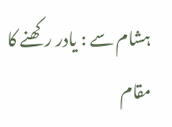ہشام سے : یادر رکھنے کا مقام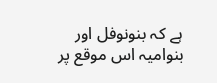ہے کہ بنونوفل اور بنوامیہ اس موقع پر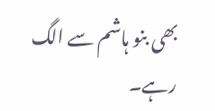بھی بنو ہاشم سے الگ رہے۔